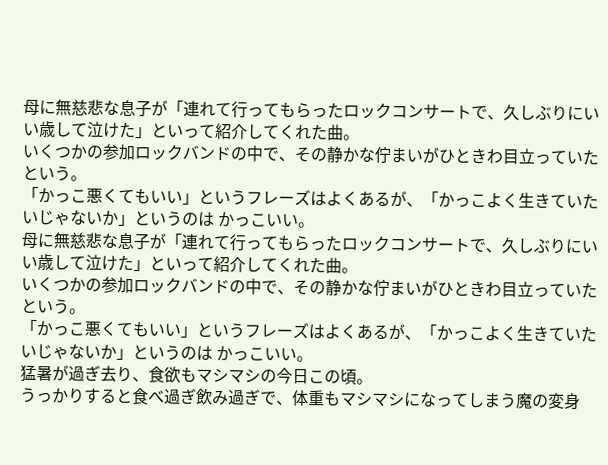母に無慈悲な息子が「連れて行ってもらったロックコンサートで、久しぶりにいい歳して泣けた」といって紹介してくれた曲。
いくつかの参加ロックバンドの中で、その静かな佇まいがひときわ目立っていたという。
「かっこ悪くてもいい」というフレーズはよくあるが、「かっこよく生きていたいじゃないか」というのは かっこいい。
母に無慈悲な息子が「連れて行ってもらったロックコンサートで、久しぶりにいい歳して泣けた」といって紹介してくれた曲。
いくつかの参加ロックバンドの中で、その静かな佇まいがひときわ目立っていたという。
「かっこ悪くてもいい」というフレーズはよくあるが、「かっこよく生きていたいじゃないか」というのは かっこいい。
猛暑が過ぎ去り、食欲もマシマシの今日この頃。
うっかりすると食べ過ぎ飲み過ぎで、体重もマシマシになってしまう魔の変身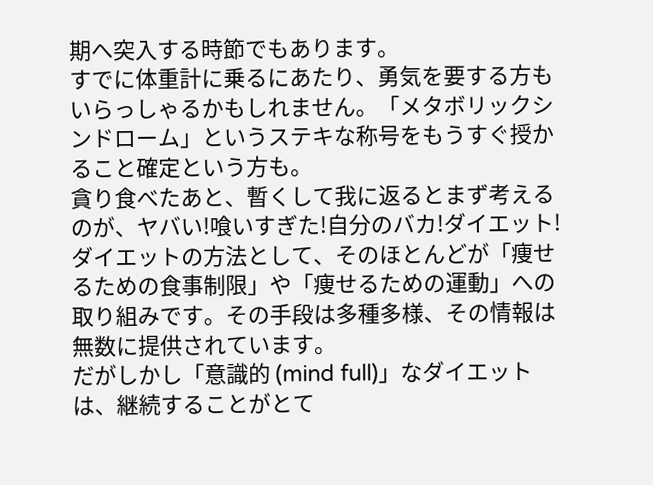期へ突入する時節でもあります。
すでに体重計に乗るにあたり、勇気を要する方もいらっしゃるかもしれません。「メタボリックシンドローム」というステキな称号をもうすぐ授かること確定という方も。
貪り食べたあと、暫くして我に返るとまず考えるのが、ヤバい!喰いすぎた!自分のバカ!ダイエット!
ダイエットの方法として、そのほとんどが「痩せるための食事制限」や「痩せるための運動」への取り組みです。その手段は多種多様、その情報は無数に提供されています。
だがしかし「意識的 (mind full)」なダイエットは、継続することがとて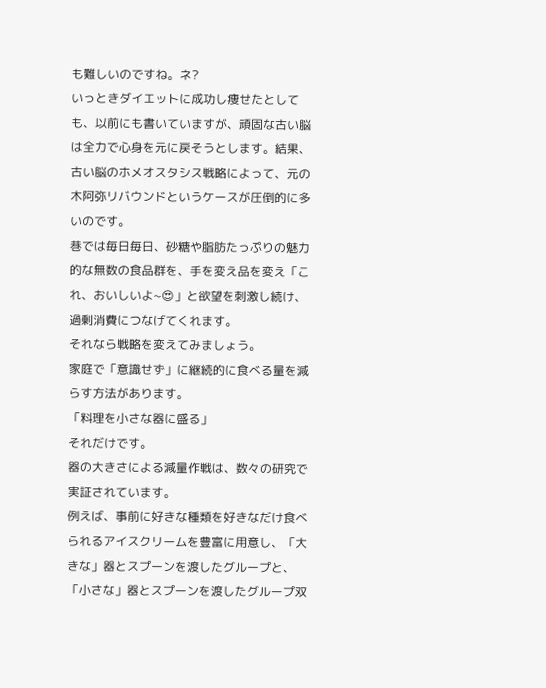も難しいのですね。ネ?
いっときダイエットに成功し痩せたとしても、以前にも書いていますが、頑固な古い脳は全力で心身を元に戻そうとします。結果、古い脳のホメオスタシス戦略によって、元の木阿弥リバウンドというケースが圧倒的に多いのです。
巷では毎日毎日、砂糖や脂肪たっぷりの魅力的な無数の食品群を、手を変え品を変え「これ、おいしいよ~😍」と欲望を刺激し続け、過剰消費につなげてくれます。
それなら戦略を変えてみましょう。
家庭で「意識せず」に継続的に食べる量を減らす方法があります。
「料理を小さな器に盛る」
それだけです。
器の大きさによる減量作戦は、数々の研究で実証されています。
例えば、事前に好きな種類を好きなだけ食べられるアイスクリームを豊富に用意し、「大きな」器とスプーンを渡したグループと、「小さな」器とスプーンを渡したグループ双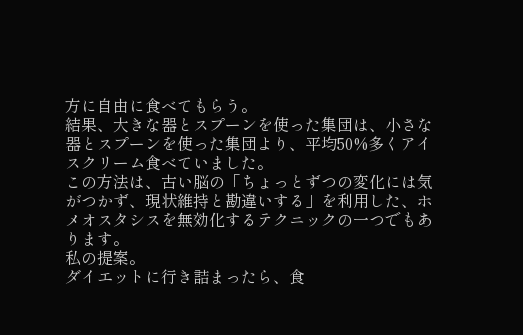方に自由に食べてもらう。
結果、大きな器とスプーンを使った集団は、小さな器とスプーンを使った集団より、平均50%多くアイスクリーム食べていました。
この方法は、古い脳の「ちょっとずつの変化には気がつかず、現状維持と勘違いする」を利用した、ホメオスタシスを無効化するテクニックの一つでもあります。
私の提案。
ダイエットに行き詰まったら、食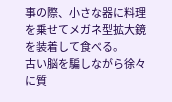事の際、小さな器に料理を乗せてメガネ型拡大鏡を装着して食べる。
古い脳を騙しながら徐々に質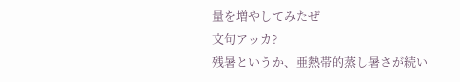量を増やしてみたぜ
文句アッカ?
残暑というか、亜熱帯的蒸し暑さが続い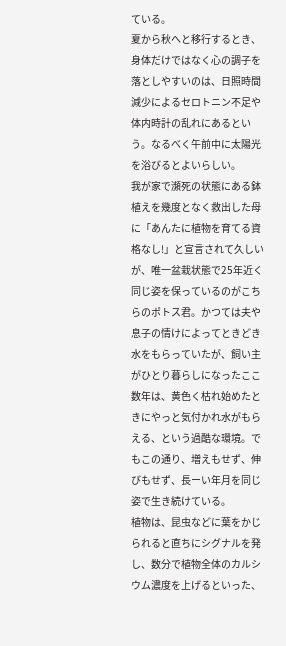ている。
夏から秋へと移行するとき、身体だけではなく心の調子を落としやすいのは、日照時間減少によるセロトニン不足や体内時計の乱れにあるという。なるべく午前中に太陽光を浴びるとよいらしい。
我が家で瀕死の状態にある鉢植えを幾度となく救出した母に「あんたに植物を育てる資格なし!」と宣言されて久しいが、唯一盆栽状態で25年近く同じ姿を保っているのがこちらのポトス君。かつては夫や息子の情けによってときどき水をもらっていたが、飼い主がひとり暮らしになったここ数年は、黄色く枯れ始めたときにやっと気付かれ水がもらえる、という過酷な環境。でもこの通り、増えもせず、伸びもせず、長ーい年月を同じ姿で生き続けている。
植物は、昆虫などに葉をかじられると直ちにシグナルを発し、数分で植物全体のカルシウム濃度を上げるといった、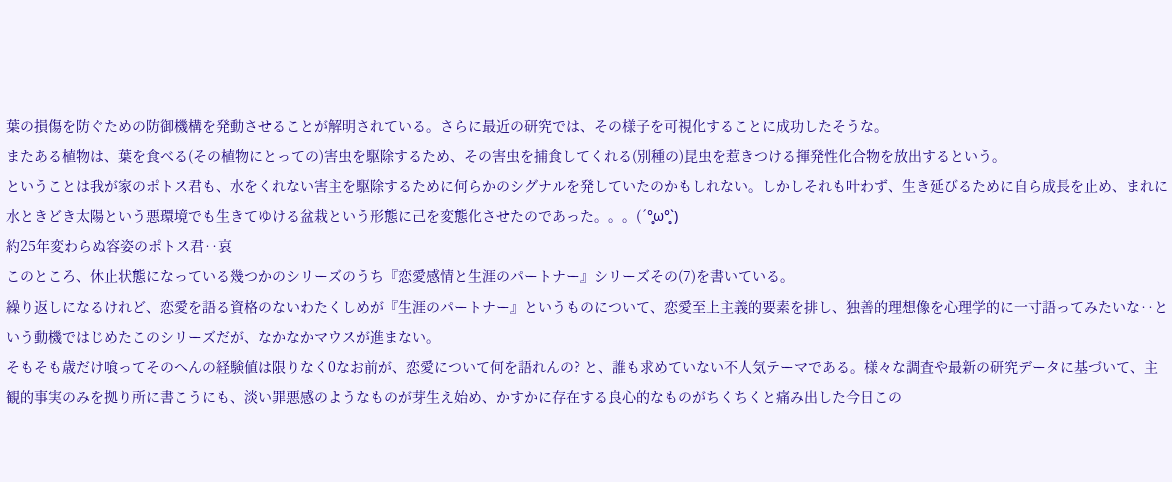葉の損傷を防ぐための防御機構を発動させることが解明されている。さらに最近の研究では、その様子を可視化することに成功したそうな。
またある植物は、葉を食べる(その植物にとっての)害虫を駆除するため、その害虫を捕食してくれる(別種の)昆虫を惹きつける揮発性化合物を放出するという。
ということは我が家のポトス君も、水をくれない害主を駆除するために何らかのシグナルを発していたのかもしれない。しかしそれも叶わず、生き延びるために自ら成長を止め、まれに水ときどき太陽という悪環境でも生きてゆける盆栽という形態に己を変態化させたのであった。。。(´°̥ω°̥`)
約25年変わらぬ容姿のポトス君‥哀
このところ、休止状態になっている幾つかのシリーズのうち『恋愛感情と生涯のパートナー』シリーズその(7)を書いている。
繰り返しになるけれど、恋愛を語る資格のないわたくしめが『生涯のパートナー』というものについて、恋愛至上主義的要素を排し、独善的理想像を心理学的に一寸語ってみたいな‥という動機ではじめたこのシリーズだが、なかなかマウスが進まない。
そもそも歳だけ喰ってそのへんの経験値は限りなく0なお前が、恋愛について何を語れんの? と、誰も求めていない不人気テーマである。様々な調査や最新の研究データに基づいて、主観的事実のみを拠り所に書こうにも、淡い罪悪感のようなものが芽生え始め、かすかに存在する良心的なものがちくちくと痛み出した今日この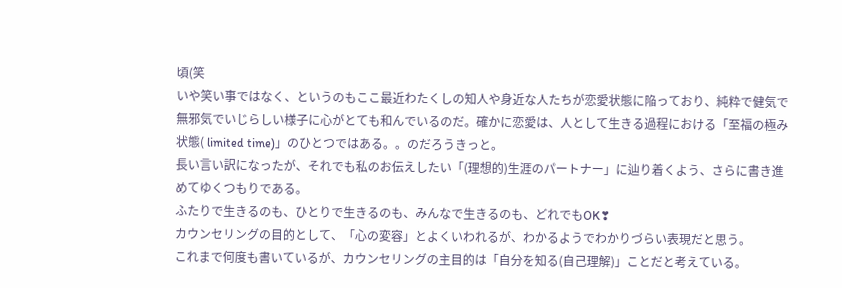頃(笑
いや笑い事ではなく、というのもここ最近わたくしの知人や身近な人たちが恋愛状態に陥っており、純粋で健気で無邪気でいじらしい様子に心がとても和んでいるのだ。確かに恋愛は、人として生きる過程における「至福の極み状態( limited time)」のひとつではある。。のだろうきっと。
長い言い訳になったが、それでも私のお伝えしたい「(理想的)生涯のパートナー」に辿り着くよう、さらに書き進めてゆくつもりである。
ふたりで生きるのも、ひとりで生きるのも、みんなで生きるのも、どれでもOK❣
カウンセリングの目的として、「心の変容」とよくいわれるが、わかるようでわかりづらい表現だと思う。
これまで何度も書いているが、カウンセリングの主目的は「自分を知る(自己理解)」ことだと考えている。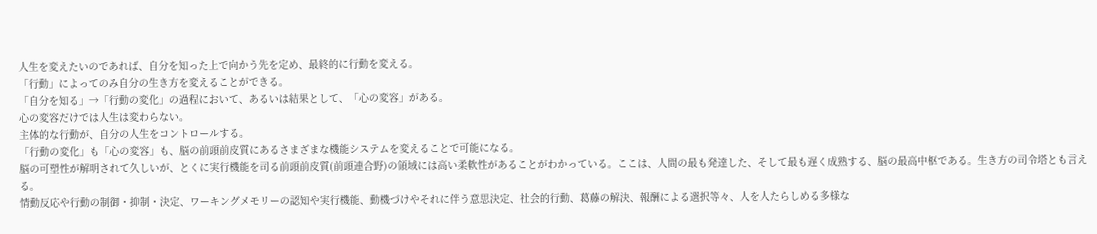人生を変えたいのであれば、自分を知った上で向かう先を定め、最終的に行動を変える。
「行動」によってのみ自分の生き方を変えることができる。
「自分を知る」→「行動の変化」の過程において、あるいは結果として、「心の変容」がある。
心の変容だけでは人生は変わらない。
主体的な行動が、自分の人生をコントロールする。
「行動の変化」も「心の変容」も、脳の前頭前皮質にあるさまざまな機能システムを変えることで可能になる。
脳の可塑性が解明されて久しいが、とくに実行機能を司る前頭前皮質(前頭連合野)の領域には高い柔軟性があることがわかっている。ここは、人間の最も発達した、そして最も遅く成熟する、脳の最高中枢である。生き方の司令塔とも言える。
情動反応や行動の制御・抑制・決定、ワーキングメモリーの認知や実行機能、動機づけやそれに伴う意思決定、社会的行動、葛藤の解決、報酬による選択等々、人を人たらしめる多様な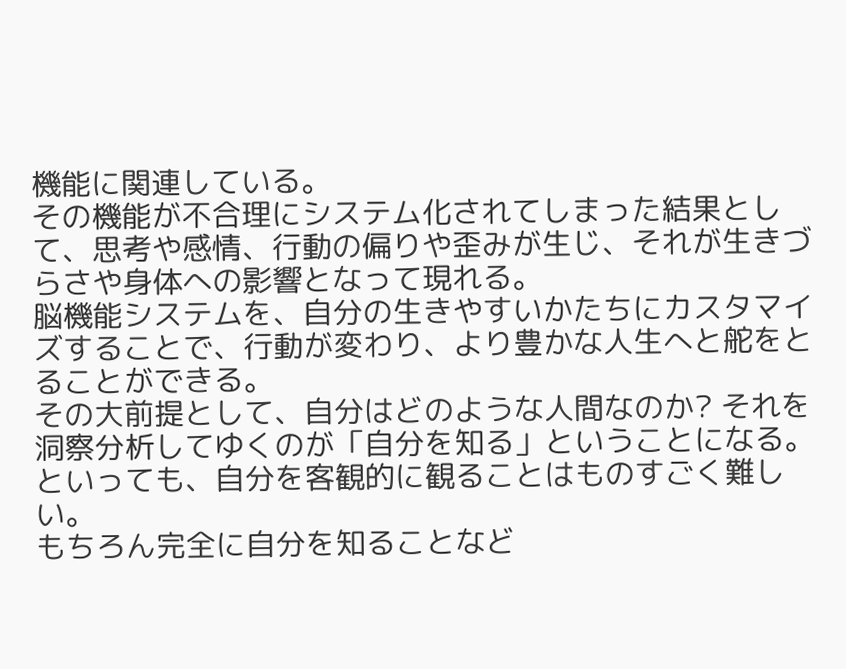機能に関連している。
その機能が不合理にシステム化されてしまった結果として、思考や感情、行動の偏りや歪みが生じ、それが生きづらさや身体への影響となって現れる。
脳機能システムを、自分の生きやすいかたちにカスタマイズすることで、行動が変わり、より豊かな人生へと舵をとることができる。
その大前提として、自分はどのような人間なのか? それを洞察分析してゆくのが「自分を知る」ということになる。
といっても、自分を客観的に観ることはものすごく難しい。
もちろん完全に自分を知ることなど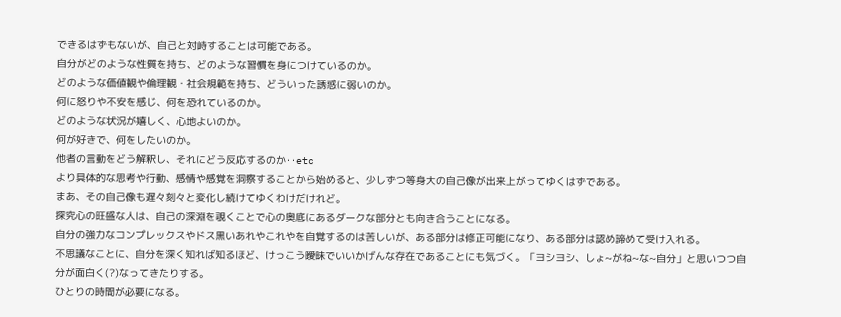できるはずもないが、自己と対峙することは可能である。
自分がどのような性質を持ち、どのような習慣を身につけているのか。
どのような価値観や倫理観・社会規範を持ち、どういった誘惑に弱いのか。
何に怒りや不安を感じ、何を恐れているのか。
どのような状況が嬉しく、心地よいのか。
何が好きで、何をしたいのか。
他者の言動をどう解釈し、それにどう反応するのか‥etc
より具体的な思考や行動、感情や感覚を洞察することから始めると、少しずつ等身大の自己像が出来上がってゆくはずである。
まあ、その自己像も遅々刻々と変化し続けてゆくわけだけれど。
探究心の旺盛な人は、自己の深淵を覗くことで心の奥底にあるダークな部分とも向き合うことになる。
自分の強力なコンプレックスやドス黒いあれやこれやを自覚するのは苦しいが、ある部分は修正可能になり、ある部分は認め諦めて受け入れる。
不思議なことに、自分を深く知れば知るほど、けっこう曖昧でいいかげんな存在であることにも気づく。「ヨシヨシ、しょ~がね~な~自分」と思いつつ自分が面白く(?)なってきたりする。
ひとりの時間が必要になる。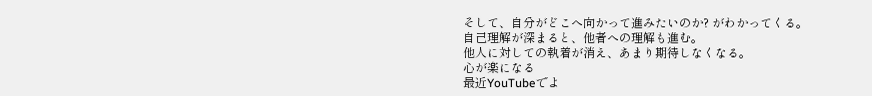そして、自分がどこへ向かって進みたいのか? がわかってくる。
自己理解が深まると、他者への理解も進む。
他人に対しての執着が消え、あまり期待しなくなる。
心が楽になる
最近YouTubeでよ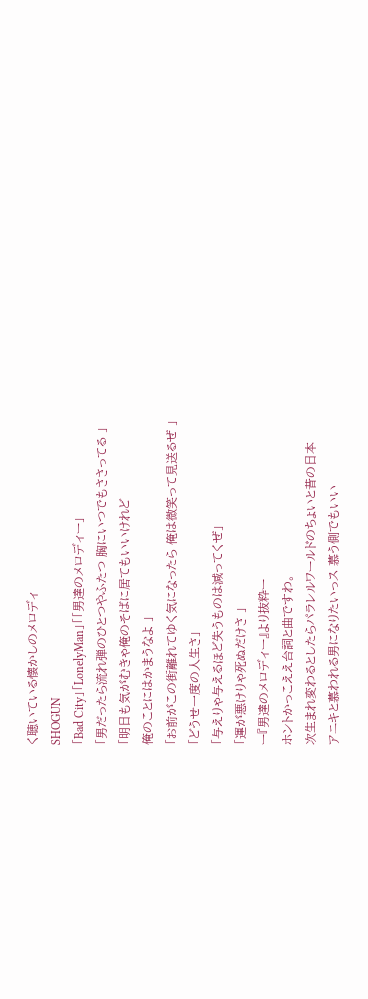く聴いている懐かしのメロディ
SHOGUN
「Bad City」「LonelyMan」「「男達のメロディー」
「男だったら流れ弾のひとつやふたつ 胸にいつでもささってる 」
「明日も気がむきゃ俺のそばに居てもいいけれど
俺のことにはかまうなよ 」
「お前がこの街離れてゆく気になったら 俺は微笑って見送るぜ 」
「どうせ一度の人生さ」
「与えりゃ与えるほど失うものは減ってくぜ」
「運が悪けりゃ死ぬだけさ 」
ー『男達のメロディー』より抜粋ー
ホントかっこええ台詞と曲ですわ。
次生まれ変わるとしたらパラレルワールドのちょいと昔の日本
アニキと慕われる男になりたいっス 慕う側でもいい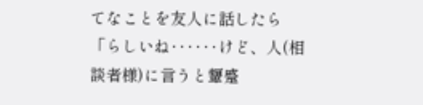てなことを友人に話したら
「らしいね‥‥‥けど、人(相談者様)に言うと顰蹙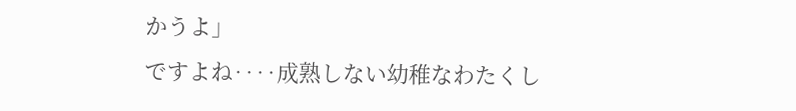かうよ」
ですよね‥‥成熟しない幼稚なわたくし